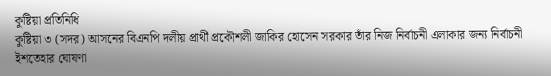কুষ্টিয়া প্রতিনিধি
কুষ্টিয়া ৩ (সদর) আসনের বিএনপি দলীয় প্রার্থী প্রকৌশলী জাকির হোসেন সরকার তাঁর নিজ নির্বাচনী এলাকার জন্য নির্বাচনী ইশতেহার ঘোষণা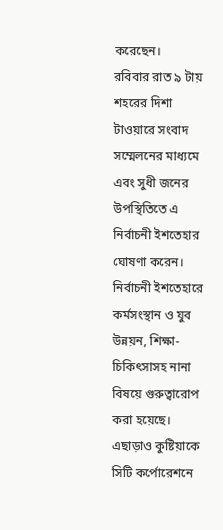করেছেন।
রবিবার রাত ৯ টায় শহরের দিশা টাওয়ারে সংবাদ সম্মেলনের মাধ্যমে এবং সুধী জনের উপস্থিতিতে এ নির্বাচনী ইশতেহার ঘোষণা করেন।
নির্বাচনী ইশতেহারে কর্মসংস্থান ও যুব উন্নয়ন, শিক্ষা-চিকিৎসাসহ নানা বিষয়ে গুরুত্বারোপ করা হয়েছে। এছাড়াও কুষ্টিয়াকে সিটি কর্পোরেশনে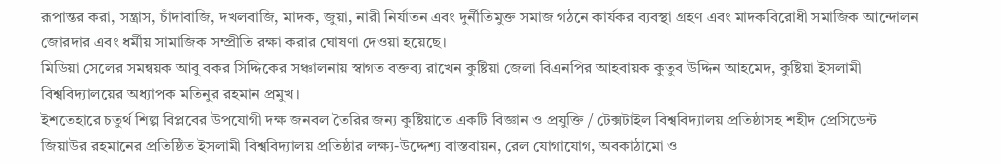রূপান্তর করা, সন্ত্রাস, চাঁদাবাজি, দখলবাজি, মাদক, জুয়া, নারী নির্যাতন এবং দুর্নীতিমুক্ত সমাজ গঠনে কার্যকর ব্যবস্থা গ্রহণ এবং মাদকবিরোধী সমাজিক আন্দোলন জোরদার এবং ধর্মীয় সামাজিক সম্প্রীতি রক্ষা করার ঘোষণা দেওয়া হয়েছে।
মিডিয়া সেলের সমন্বয়ক আবু বকর সিদ্দিকের সঞ্চালনায় স্বাগত বক্তব্য রাখেন কুষ্টিয়া জেলা বিএনপির আহবায়ক কুতুব উদ্দিন আহমেদ, কুষ্টিয়া ইসলামী বিশ্ববিদ্যালয়ের অধ্যাপক মতিনুর রহমান প্রমুখ।
ইশতেহারে চতুর্থ শিল্প বিপ্লবের উপযোগী দক্ষ জনবল তৈরির জন্য কুষ্টিয়াতে একটি বিজ্ঞান ও প্রযুক্তি / টেক্সটাইল বিশ্ববিদ্যালয় প্রতিষ্ঠাসহ শহীদ প্রেসিডেন্ট জিয়াউর রহমানের প্রতিষ্ঠিত ইসলামী বিশ্ববিদ্যালয় প্রতিষ্ঠার লক্ষ্য-উদ্দেশ্য বাস্তবায়ন, রেল যোগাযোগ, অবকাঠামো ও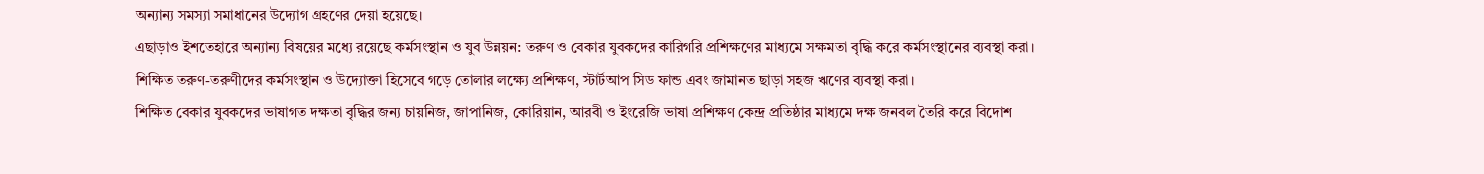অন্যান্য সমস্যা সমাধানের উদ্যোগ গ্রহণের দেয়া হয়েছে।
এছাড়াও ইশতেহারে অন্যান্য বিষয়ের মধ্যে রয়েছে কর্মসংস্থান ও যুব উন্নয়ন: তরুণ ও বেকার যুবকদের কারিগরি প্রশিক্ষণের মাধ্যমে সক্ষমতা বৃদ্ধি করে কর্মসংস্থানের ব্যবস্থা করা।
শিক্ষিত তরুণ-তরুণীদের কর্মসংস্থান ও উদ্যোক্তা হিসেবে গড়ে তোলার লক্ষ্যে প্রশিক্ষণ, স্টার্টআপ সিড ফান্ড এবং জামানত ছাড়া সহজ ঋণের ব্যবস্থা করা।
শিক্ষিত বেকার যুবকদের ভাষাগত দক্ষতা বৃদ্ধির জন্য চায়নিজ, জাপানিজ, কোরিয়ান, আরবী ও ইংরেজি ভাষা প্রশিক্ষণ কেন্দ্র প্রতিষ্ঠার মাধ্যমে দক্ষ জনবল তৈরি করে বিদোশ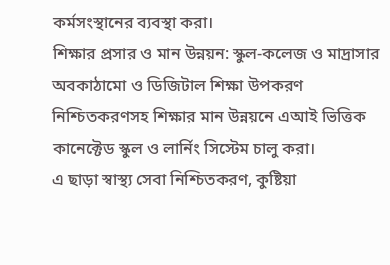কর্মসংস্থানের ব্যবস্থা করা।
শিক্ষার প্রসার ও মান উন্নয়ন: স্কুল-কলেজ ও মাদ্রাসার অবকাঠামো ও ডিজিটাল শিক্ষা উপকরণ নিশ্চিতকরণসহ শিক্ষার মান উন্নয়নে এআই ভিত্তিক কানেক্টেড স্কুল ও লার্নিং সিস্টেম চালু করা।
এ ছাড়া স্বাস্থ্য সেবা নিশ্চিতকরণ, কুষ্টিয়া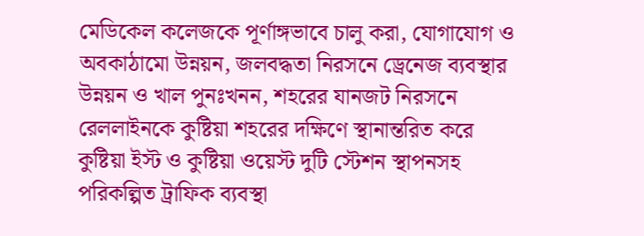মেডিকেল কলেজকে পূর্ণাঙ্গভাবে চালু করা, যোগাযোগ ও অবকাঠামো উন্নয়ন, জলবদ্ধতা নিরসনে ড্রেনেজ ব্যবস্থার উন্নয়ন ও খাল পুনঃখনন, শহরের যানজট নিরসনে রেললাইনকে কুষ্টিয়া শহরের দক্ষিণে স্থানান্তরিত করে কুষ্টিয়া ইস্ট ও কুষ্টিয়া ওয়েস্ট দুটি স্টেশন স্থাপনসহ পরিকল্পিত ট্রাফিক ব্যবস্থা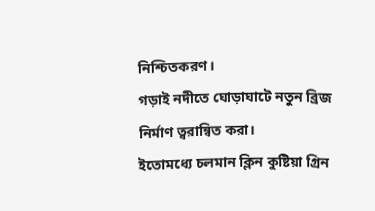নিশ্চিতকরণ।
গড়াই নদীতে ঘোড়াঘাটে নতুন ব্রিজ নির্মাণ ত্বরান্বিত করা।
ইতোমধ্যে চলমান ক্লিন কুষ্টিয়া গ্রিন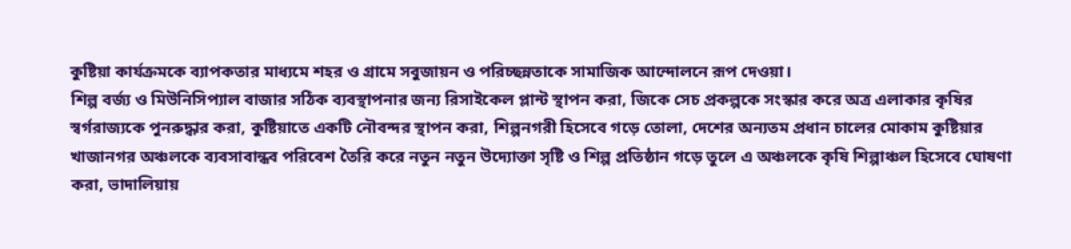কুষ্টিয়া কার্যক্রমকে ব্যাপকতার মাধ্যমে শহর ও গ্রামে সবুজায়ন ও পরিচ্ছন্নতাকে সামাজিক আন্দোলনে রূপ দেওয়া।
শিল্প বর্জ্য ও মিউনিসিপ্যাল বাজার সঠিক ব্যবস্থাপনার জন্য রিসাইকেল প্লান্ট স্থাপন করা, জিকে সেচ প্রকল্পকে সংস্কার করে অত্র এলাকার কৃষির স্বর্গরাজ্যকে পুনরুদ্ধার করা, কুষ্টিয়াতে একটি নৌবন্দর স্থাপন করা, শিল্পনগরী হিসেবে গড়ে তোলা, দেশের অন্যতম প্রধান চালের মোকাম কুষ্টিয়ার খাজানগর অঞ্চলকে ব্যবসাবান্ধব পরিবেশ তৈরি করে নতুন নতুন উদ্যোক্তা সৃষ্টি ও শিল্প প্রতিষ্ঠান গড়ে তুলে এ অঞ্চলকে কৃষি শিল্পাঞ্চল হিসেবে ঘোষণা করা, ভাদালিয়ায়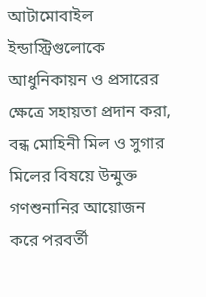আটামোবাইল ইন্ডাস্ট্রিগুলোকে আধুনিকায়ন ও প্রসারের ক্ষেত্রে সহায়তা প্রদান করা, বন্ধ মোহিনী মিল ও সুগার মিলের বিষয়ে উন্মুক্ত গণশুনানির আয়োজন করে পরবর্তী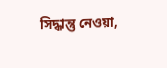সিদ্ধান্তু নেওয়া,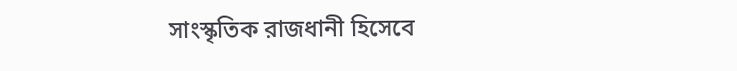সাংস্কৃতিক রাজধানী হিসেবে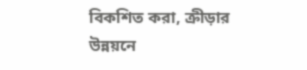বিকশিত করা, ক্রীড়ার উন্নয়নে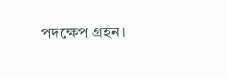পদক্ষেপ গ্রহন।